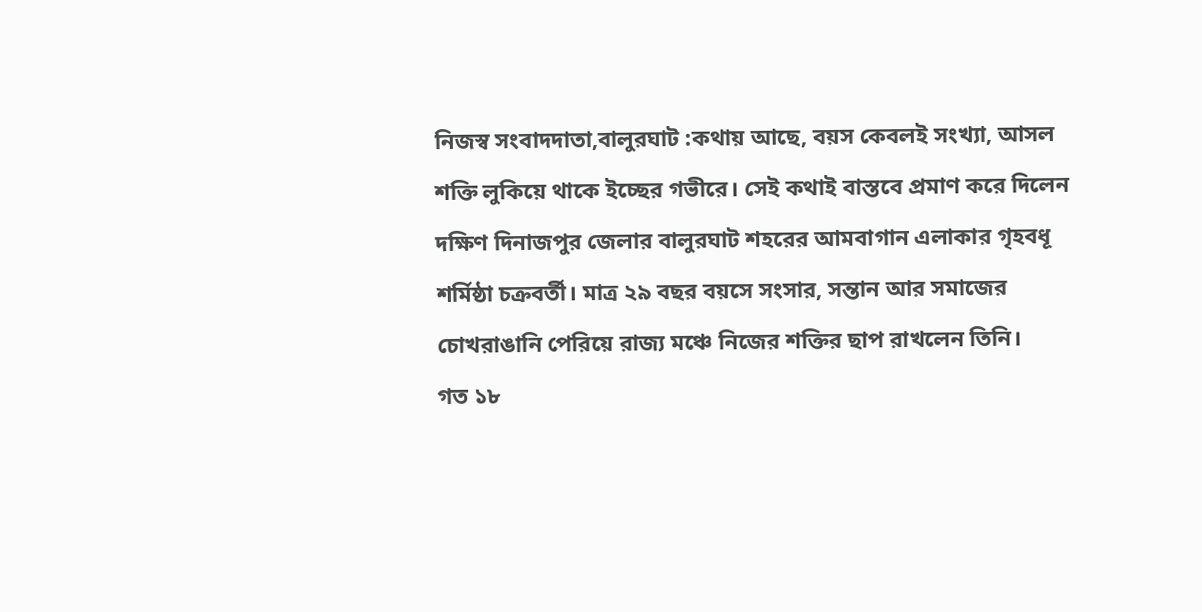নিজস্ব সংবাদদাতা,বালুরঘাট :কথায় আছে, বয়স কেবলই সংখ্যা, আসল শক্তি লুকিয়ে থাকে ইচ্ছের গভীরে। সেই কথাই বাস্তবে প্রমাণ করে দিলেন দক্ষিণ দিনাজপুর জেলার বালুরঘাট শহরের আমবাগান এলাকার গৃহবধূ শর্মিষ্ঠা চক্রবর্তী। মাত্র ২৯ বছর বয়সে সংসার, সন্তান আর সমাজের চোখরাঙানি পেরিয়ে রাজ্য মঞ্চে নিজের শক্তির ছাপ রাখলেন তিনি।
গত ১৮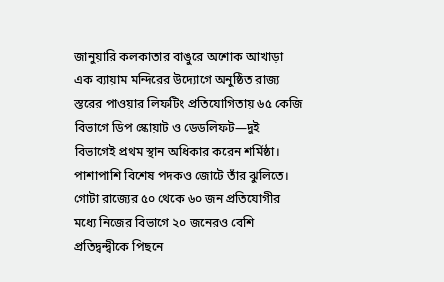জানুয়ারি কলকাতার বাঙুরে অশোক আখাড়া এক ব্যায়াম মন্দিরের উদ্যোগে অনুষ্ঠিত রাজ্য স্তরের পাওয়ার লিফটিং প্রতিযোগিতায় ৬৫ কেজি বিভাগে ডিপ স্কোয়াট ও ডেডলিফট—দুই বিভাগেই প্রথম স্থান অধিকার করেন শর্মিষ্ঠা। পাশাপাশি বিশেষ পদকও জোটে তাঁর ঝুলিতে। গোটা রাজ্যের ৫০ থেকে ৬০ জন প্রতিযোগীর মধ্যে নিজের বিভাগে ২০ জনেরও বেশি প্রতিদ্বন্দ্বীকে পিছনে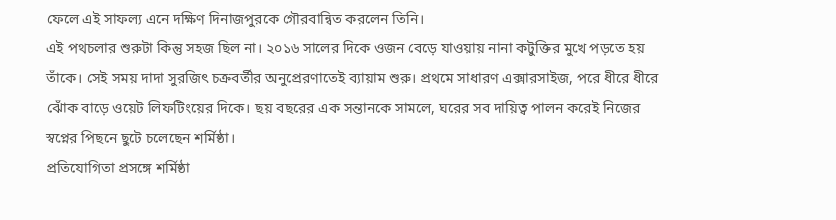ফেলে এই সাফল্য এনে দক্ষিণ দিনাজপুরকে গৌরবান্বিত করলেন তিনি।
এই পথচলার শুরুটা কিন্তু সহজ ছিল না। ২০১৬ সালের দিকে ওজন বেড়ে যাওয়ায় নানা কটুক্তির মুখে পড়তে হয় তাঁকে। সেই সময় দাদা সুরজিৎ চক্রবর্তীর অনুপ্রেরণাতেই ব্যায়াম শুরু। প্রথমে সাধারণ এক্সারসাইজ, পরে ধীরে ধীরে ঝোঁক বাড়ে ওয়েট লিফটিংয়ের দিকে। ছয় বছরের এক সন্তানকে সামলে, ঘরের সব দায়িত্ব পালন করেই নিজের স্বপ্নের পিছনে ছুটে চলেছেন শর্মিষ্ঠা।
প্রতিযোগিতা প্রসঙ্গে শর্মিষ্ঠা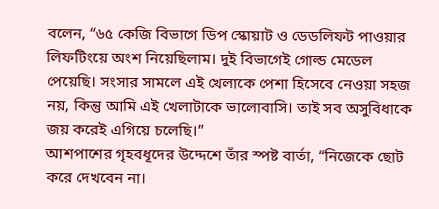বলেন, “৬৫ কেজি বিভাগে ডিপ স্কোয়াট ও ডেডলিফট পাওয়ার লিফটিংয়ে অংশ নিয়েছিলাম। দুই বিভাগেই গোল্ড মেডেল পেয়েছি। সংসার সামলে এই খেলাকে পেশা হিসেবে নেওয়া সহজ নয়, কিন্তু আমি এই খেলাটাকে ভালোবাসি। তাই সব অসুবিধাকে জয় করেই এগিয়ে চলেছি।”
আশপাশের গৃহবধূদের উদ্দেশে তাঁর স্পষ্ট বার্তা, “নিজেকে ছোট করে দেখবেন না।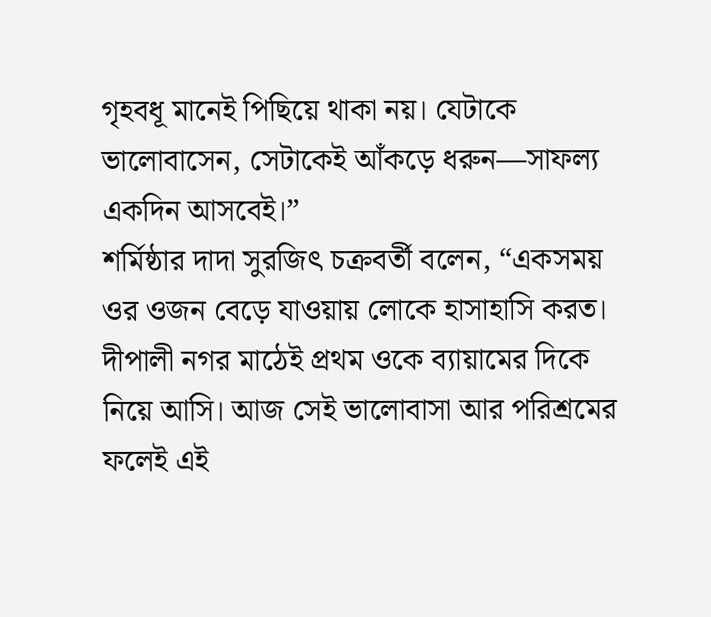গৃহবধূ মানেই পিছিয়ে থাকা নয়। যেটাকে ভালোবাসেন, সেটাকেই আঁকড়ে ধরুন—সাফল্য একদিন আসবেই।”
শর্মিষ্ঠার দাদা সুরজিৎ চক্রবর্তী বলেন, “একসময় ওর ওজন বেড়ে যাওয়ায় লোকে হাসাহাসি করত। দীপালী নগর মাঠেই প্রথম ওকে ব্যায়ামের দিকে নিয়ে আসি। আজ সেই ভালোবাসা আর পরিশ্রমের ফলেই এই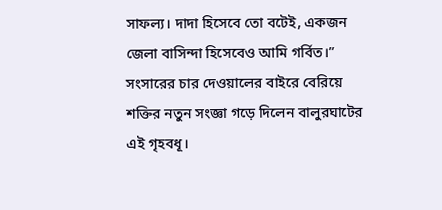সাফল্য। দাদা হিসেবে তো বটেই, একজন জেলা বাসিন্দা হিসেবেও আমি গর্বিত।”
সংসারের চার দেওয়ালের বাইরে বেরিয়ে শক্তির নতুন সংজ্ঞা গড়ে দিলেন বালুরঘাটের এই গৃহবধূ।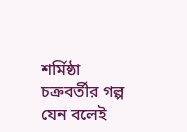শর্মিষ্ঠা চক্রবর্তীর গল্প যেন বলেই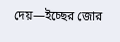দেয়—ইচ্ছের জোর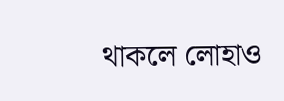থাকলে লোহাও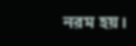নরম হয়।